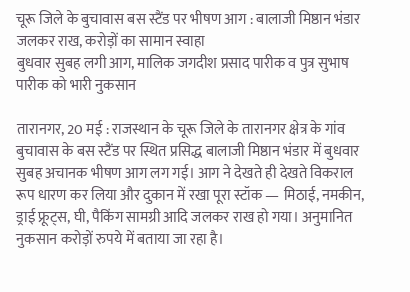चूरू जिले के बुचावास बस स्टैंड पर भीषण आग : बालाजी मिष्ठान भंडार जलकर राख, करोड़ों का सामान स्वाहा
बुधवार सुबह लगी आग, मालिक जगदीश प्रसाद पारीक व पुत्र सुभाष पारीक को भारी नुकसान

तारानगर, 20 मई : राजस्थान के चूरू जिले के तारानगर क्षेत्र के गांव बुचावास के बस स्टैंड पर स्थित प्रसिद्ध बालाजी मिष्ठान भंडार में बुधवार सुबह अचानक भीषण आग लग गई। आग ने देखते ही देखते विकराल रूप धारण कर लिया और दुकान में रखा पूरा स्टॉक — मिठाई, नमकीन, ड्राई फ्रूट्स, घी, पैकिंग सामग्री आदि जलकर राख हो गया। अनुमानित नुकसान करोड़ों रुपये में बताया जा रहा है।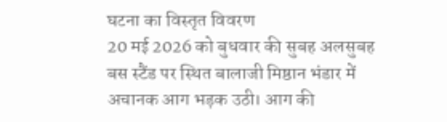घटना का विस्तृत विवरण
20 मई 2026 को बुधवार की सुबह अलसुबह बस स्टैंड पर स्थित बालाजी मिष्ठान भंडार में अचानक आग भड़क उठी। आग की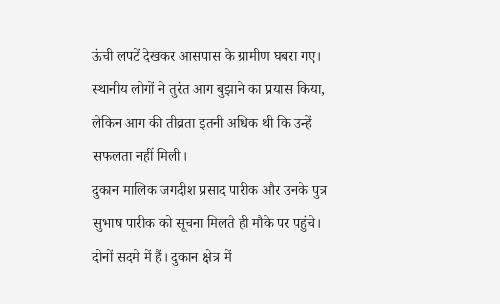ऊंची लपटें देखकर आसपास के ग्रामीण घबरा गए। स्थानीय लोगों ने तुरंत आग बुझाने का प्रयास किया, लेकिन आग की तीव्रता इतनी अधिक थी कि उन्हें सफलता नहीं मिली।
दुकान मालिक जगदीश प्रसाद पारीक और उनके पुत्र सुभाष पारीक को सूचना मिलते ही मौके पर पहुंचे। दोनों सदमे में हैं। दुकान क्षेत्र में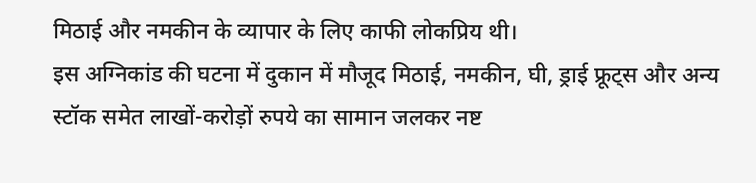मिठाई और नमकीन के व्यापार के लिए काफी लोकप्रिय थी।
इस अग्निकांड की घटना में दुकान में मौजूद मिठाई, नमकीन, घी, ड्राई फ्रूट्स और अन्य स्टॉक समेत लाखों-करोड़ों रुपये का सामान जलकर नष्ट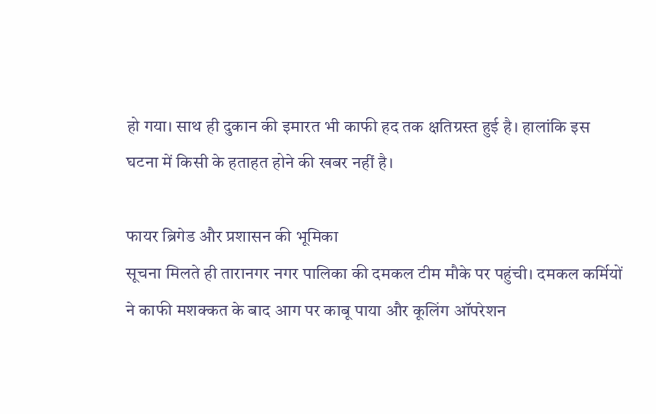हो गया। साथ ही दुकान की इमारत भी काफी हद तक क्षतिग्रस्त हुई है। हालांकि इस घटना में किसी के हताहत होने की खबर नहीं है।

फायर ब्रिगेड और प्रशासन की भूमिका
सूचना मिलते ही तारानगर नगर पालिका की दमकल टीम मौके पर पहुंची। दमकल कर्मियों ने काफी मशक्कत के बाद आग पर काबू पाया और कूलिंग ऑपरेशन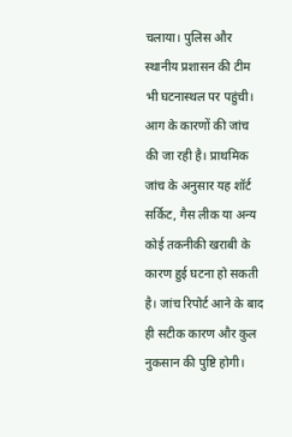चलाया। पुलिस और स्थानीय प्रशासन की टीम भी घटनास्थल पर पहुंची। आग के कारणों की जांच की जा रही है। प्राथमिक जांच के अनुसार यह शॉर्ट सर्किट, गैस लीक या अन्य कोई तकनीकी खराबी के कारण हुई घटना हो सकती है। जांच रिपोर्ट आने के बाद ही सटीक कारण और कुल नुकसान की पुष्टि होगी।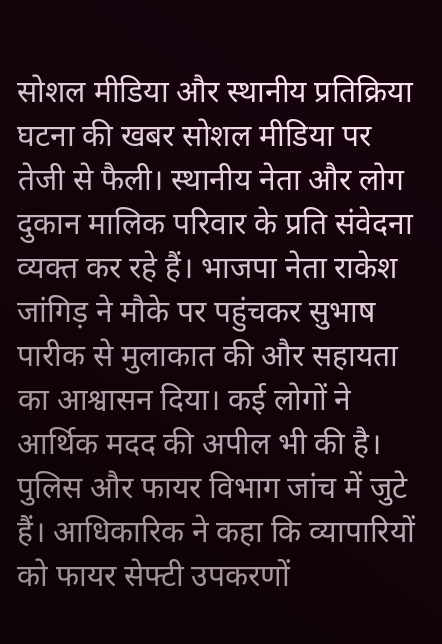सोशल मीडिया और स्थानीय प्रतिक्रिया
घटना की खबर सोशल मीडिया पर तेजी से फैली। स्थानीय नेता और लोग दुकान मालिक परिवार के प्रति संवेदना व्यक्त कर रहे हैं। भाजपा नेता राकेश जांगिड़ ने मौके पर पहुंचकर सुभाष पारीक से मुलाकात की और सहायता का आश्वासन दिया। कई लोगों ने आर्थिक मदद की अपील भी की है।
पुलिस और फायर विभाग जांच में जुटे हैं। आधिकारिक ने कहा कि व्यापारियों को फायर सेफ्टी उपकरणों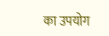का उपयोग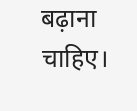बढ़ाना चाहिए।